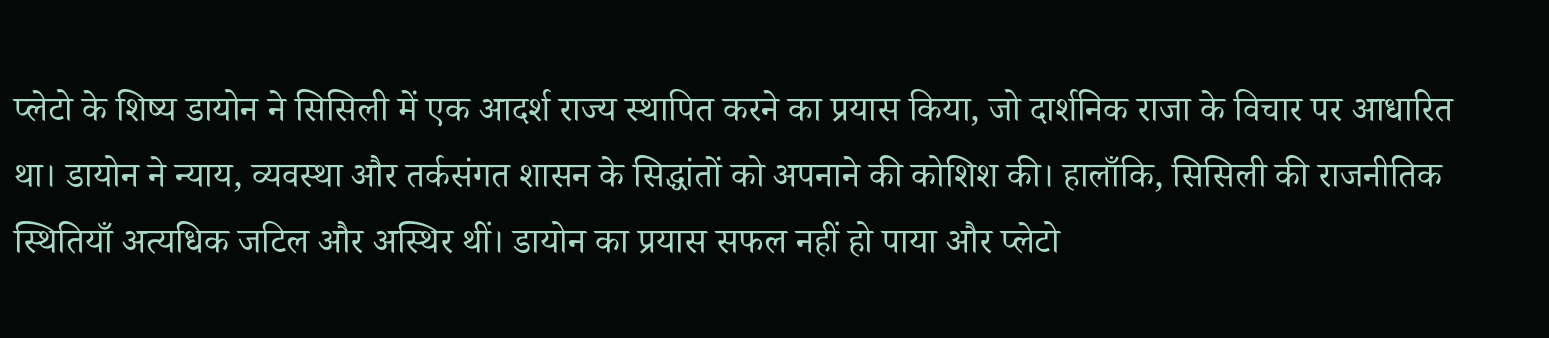प्लेटो के शिष्य डायोन ने सिसिली में एक आदर्श राज्य स्थापित करने का प्रयास किया, जो दार्शनिक राजा के विचार पर आधारित था। डायोन ने न्याय, व्यवस्था और तर्कसंगत शासन के सिद्धांतों को अपनाने की कोशिश की। हालाँकि, सिसिली की राजनीतिक स्थितियाँ अत्यधिक जटिल और अस्थिर थीं। डायोन का प्रयास सफल नहीं हो पाया और प्लेटो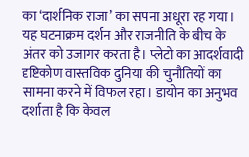का ‘दार्शनिक राजा’ का सपना अधूरा रह गया। यह घटनाक्रम दर्शन और राजनीति के बीच के अंतर को उजागर करता है। प्लेटो का आदर्शवादी दृष्टिकोण वास्तविक दुनिया की चुनौतियों का सामना करने में विफल रहा। डायोन का अनुभव दर्शाता है कि केवल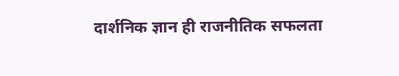दार्शनिक ज्ञान ही राजनीतिक सफलता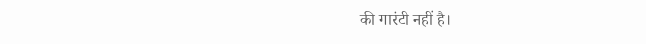की गारंटी नहीं है।